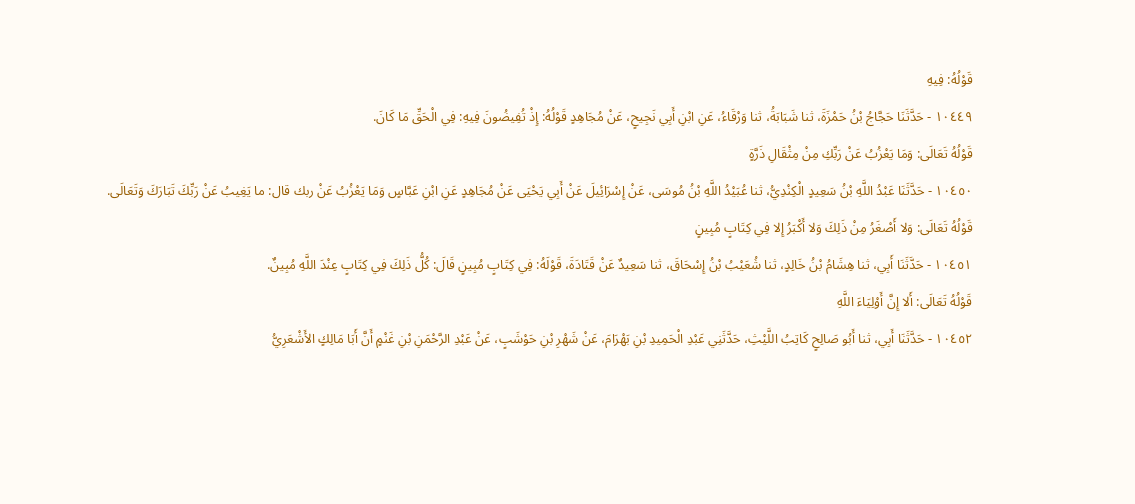قَوْلُهُ: فِيهِ
١٠٤٤٩ - حَدَّثَنَا حَجَّاجُ بْنُ حَمْزَةَ، ثنا شَبَابَةُ، ثنا وَرْقَاءُ، عَنِ ابْنِ أَبِي نَجِيحٍ، عَنْ مُجَاهِدٍ قَوْلُهُ: إِذْ تُفِيضُونَ فِيهِ: فِي الْحَقِّ مَا كَانَ.
قَوْلُهُ تَعَالَى: وَمَا يَعْزُبُ عَنْ رَبِّكِ مِنْ مِثْقَالِ ذَرَّةٍ
١٠٤٥٠ - حَدَّثَنَا عَبْدُ اللَّهِ بْنُ سَعِيدٍ الْكِنْدِيُّ، ثنا عُبَيْدُ اللَّهِ بْنُ مُوسَى، عَنْ إِسْرَائِيلَ عَنْ أَبِي يَحْيَى عَنْ مُجَاهِدٍ عَنِ ابْنِ عَبَّاسٍ وَمَا يَعْزُبُ عَنْ ربك قال: ما يَغِيبُ عَنْ رَبِّكَ تَبَارَكَ وَتَعَالَى.
قَوْلُهُ تَعَالَى: وَلا أَصْغَرُ مِنْ ذَلِكَ وَلا أَكْبَرُ إِلا فِي كِتَابٍ مُبِينٍ
١٠٤٥١ - حَدَّثَنَا أَبِي، ثنا هِشَامُ بْنُ خَالِدٍ، ثنا شُعَيْبُ بْنُ إِسْحَاقَ، ثنا سَعِيدٌ عَنْ قَتَادَةَ، قَوْلَهُ: فِي كِتَابٍ مُبِينٍ قَالَ: كُلُّ ذَلِكَ فِي كِتَابٍ عِنْدَ اللَّهِ مُبِينٌ.
قَوْلُهُ تَعَالَى: أَلا إِنَّ أَوْلِيَاءَ اللَّهِ
١٠٤٥٢ - حَدَّثَنَا أَبِي، ثنا أَبُو صَالِحٍ كَاتِبُ اللَّيْثِ، حَدَّثَنِي عَبْدِ الْحَمِيدِ بْنِ بَهْرَامَ، عَنْ شَهْرِ بْنِ حَوْشَبٍ، عَنْ عَبْدِ الرَّحْمَنِ بْنِ غَنْمٍ أَنَّ أَبَا مَالِكٍ الأَشْعَرِيُّ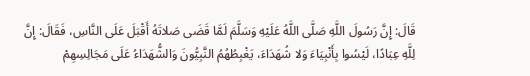قَالَ: إِنَّ رَسُولَ اللَّهِ صَلَّى اللَّهُ عَلَيْهِ وَسَلَّمَ لَمَّا قَضَى صَلاتَهُ أَقْبَلَ عَلَى النَّاسِ، فَقَالَ: إِنَّ لِلَّهِ عِبَادًا، لَيْسُوا بِأَنْبِيَاءَ وَلا شُهَدَاءَ، يَغْبِطُهُمُ النَّبِيُّونَ وَالشُّهَدَاءُ عَلَى مَجَالِسِهِمْ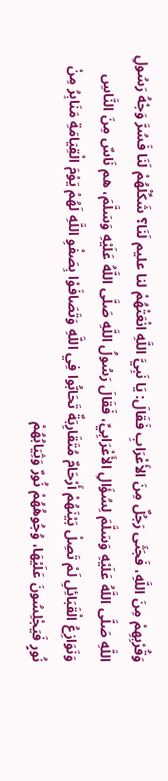وَقُرْبِهِمْ مِنَ اللَّهِ، فَجَثَى رَجُلٌ مِنَ الأَعْرَابِ فَقَالَ: يَا نَبِيَّ اللَّهِ انْعَتْهُمْ لنا عليم لَنَا؟ شَكِّلْهُمْ لَنَا فَسُرَّ وَجْهُ رَسُولِ اللَّهِ صَلَّى اللَّهُ عَلَيْهِ وَسَلَّمَ لِسُؤَالِ الأَعْرَابِيِّ، فَقَالَ رَسُولُ اللَّهِ صَلَّى اللَّهُ عَلَيْهِ وَسَلَّمَ، هم نَاسٌ مِنَ النَّاسِ وَنَوَازِعُ الْقَبَائِلِ لَمْ تَصِلْ بَيْنَهُمْ أَرْحَامٌ مُتَقَارِبَةٌ تَحَابُّوا فِي اللَّهِ وَتَصَافَوْا بِصَفْوِ اللَّهِ لَهُمْ يَوْمَ الْقِيَامَةِ مَنَابِرُ مِنْ نُورٍ فَيَجْلِسُونَ عَلَيْهَا، وُجُوهُهُمْ نُورٌ وَثِيَابُهُمْ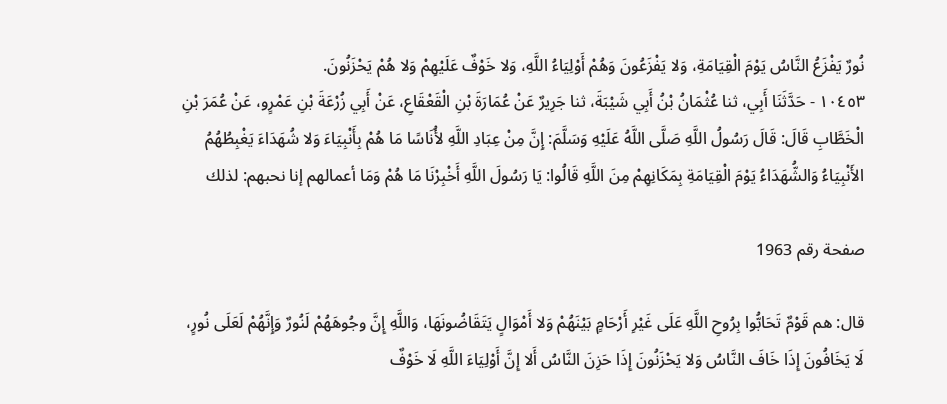نُورٌ يَفْزَعُ النَّاسُ يَوْمَ الْقِيَامَةِ، وَلا يَفْزَعُونَ وَهُمْ أَوْلِيَاءُ اللَّهِ، وَلا خَوْفٌ عَلَيْهِمْ وَلا هُمْ يَحْزَنُونَ.
١٠٤٥٣ - حَدَّثَنَا أَبِي، ثنا عُثْمَانُ بْنُ أَبِي شَيْبَةَ، ثنا جَرِيرٌ عَنْ عُمَارَةَ بْنِ الْقَعْقَاعِ، عَنْ أَبِي زُرْعَةَ بْنِ عَمْرٍو، عَنْ عُمَرَ بْنِ الْخَطَّابِ قَالَ: قَالَ رَسُولُ اللَّهِ صَلَّى اللَّهُ عَلَيْهِ وَسَلَّمَ: إِنَّ مِنْ عِبَادِ اللَّهِ لأُنَاسًا مَا هُمْ بِأَنْبِيَاءَ وَلا شُهَدَاءَ يَغْبِطُهُمُ الأَنْبِيَاءُ وَالشُّهَدَاءُ يَوْمَ الْقِيَامَةِ بِمَكَانِهِمْ مِنَ اللَّهِ قَالُوا: يَا رَسُولَ اللَّهِ أَخْبِرْنَا مَا هُمْ وَمَا أعمالهم إنا نحبهم: لذلك

صفحة رقم 1963

قال: هم قَوْمٌ تَحَابُّوا بِرُوحِ اللَّهِ عَلَى غَيْرِ أَرْحَامٍ بَيْنَهُمْ وَلا أَمْوَالٍ يَتَقَاضُونَهَا، وَاللَّهِ إِنَّ وجُوهَهُمْ لَنُورٌ وَإِنَّهُمْ لَعَلَى نُورٍ، لَا يَخَافُونَ إِذَا خَافَ النَّاسُ وَلا يَحْزَنُونَ إِذَا حَزِنَ النَّاسُ أَلا إِنَّ أَوْلِيَاءَ اللَّهِ لَا خَوْفٌ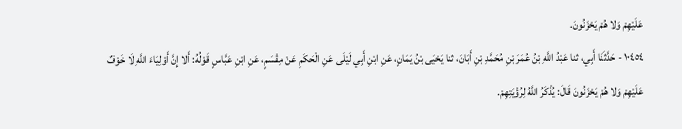عَلَيْهِمْ وَلا هُمْ يَحْزَنُونَ.
١٠٤٥٤ - حَدَّثَنَا أَبِي، ثنا عَبْدُ اللَّهِ بْنُ عُمَرَ بْنِ مُحَمَّدِ بْنِ أَبَانَ، ثنا يَحْيَى بْنُ يَمَانٍ، عَنِ ابْنِ أَبِي لَيْلَى عَنِ الْحَكَمِ عَنْ مِقْسَمٍ، عَنِ ابْنِ عَبَّاسٍ قَوْلُهُ: أَلا إِنَّ أَوْلِيَاءَ اللَّهِ لَا خَوْفٌ عَلَيْهِمْ وَلا هُمْ يَحْزَنُونَ قَالَ: يُذْكَرُ اللَّهُ لِرُؤْيَتِهِمْ.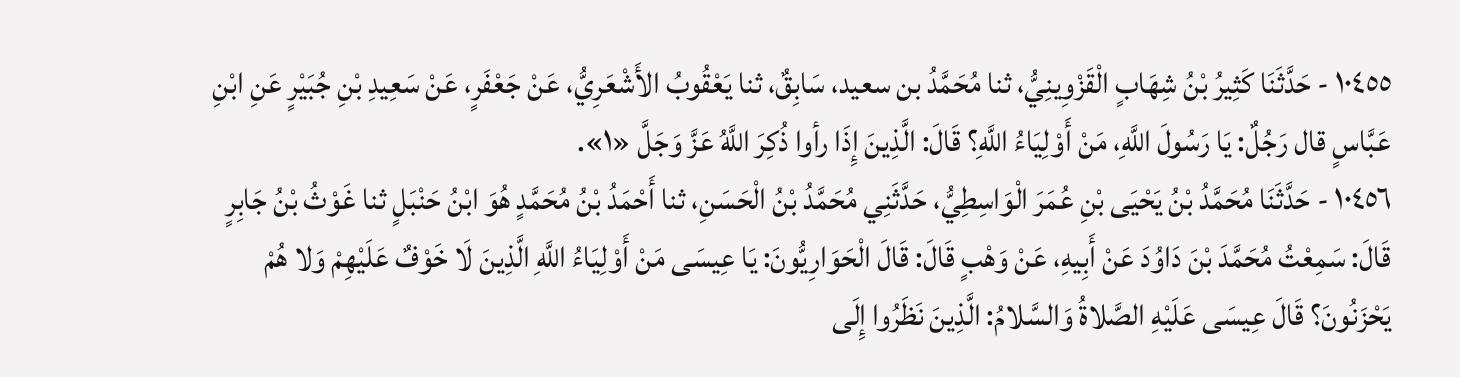١٠٤٥٥ - حَدَّثَنَا كَثِيرُ بْنُ شِهَابٍ الْقَزْوِينِيُّ، ثنا مُحَمَّدُ بن سعيد، سَابِقٌ، ثنا يَعْقُوبُ الأَشْعَرِيُّ، عَنْ جَعْفَرٍ، عَنْ سَعِيدِ بْنِ جُبَيْرٍ عَنِ ابْنِ عَبَّاسٍ قال رَجُلٌ: يَا رَسُولَ اللَّهِ، مَنْ أَوْلِيَاءُ اللَّهِ؟ قَالَ: الَّذِينَ إِذَا رأوا ذُكِرَ اللَّهُ عَزَّ وَجَلَّ «١».
١٠٤٥٦ - حَدَّثَنَا مُحَمَّدُ بْنُ يَحْيَى بْنِ عُمَرَ الْوَاسِطِيُّ، حَدَّثَنِي مُحَمَّدُ بْنُ الْحَسَنِ، ثنا أَحْمَدُ بْنُ مُحَمَّدٍ هُوَ ابْنُ حَنْبَلٍ ثنا غَوْثُ بْنُ جَابِرٍ قَالَ: سَمِعْتُ مُحَمَّدَ بْنَ دَاوُدَ عَنْ أَبِيهِ، عَنْ وَهْبٍ قَالَ: قَالَ الْحَوَارِيُّونَ: يَا عِيسَى مَنْ أَوْلِيَاءُ اللَّهِ الَّذِينَ لَا خَوْفٌ عَلَيْهِمْ وَلا هُمْ يَحْزَنُونَ؟ قَالَ عِيسَى عَلَيْهِ الصَّلاةُ وَالسَّلامُ: الَّذِينَ نَظَرُوا إِلَى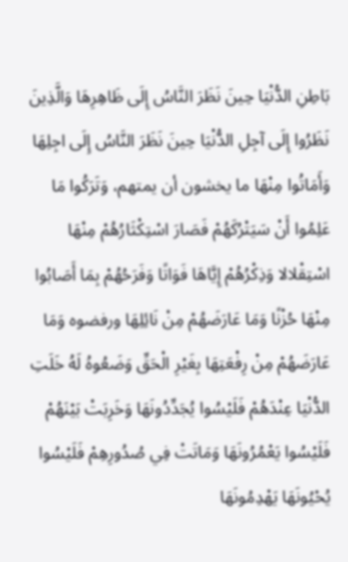بَاطِنِ الدُّنْيَا حِينَ نَظَرَ النَّاسُ إِلَى ظَاهِرِهَا وَالَّذِينَ نَظَرُوا إِلَى آجِلِ الدُّنْيَا حِينَ نَظَرَ النَّاسُ إِلَى اجِلِهَا وَأَمَاتُوا مِنْهَا ما يخشون أن يمتهم، وَتَرَكُوا مَا عَلِمُوا أَنْ سَيَتْرُكَهُمْ فَصَارَ اسْتِكْثَارُهُمْ مِنْهَا اسْتِقْلالا وَذِكْرُهُمْ إِيَّاهَا فَوَاتًا وَفَرَحُهُمْ بِمَا أَصَابُوا مِنْهَا حُزْنًا وَمَا عَارَضَهُمْ مِنْ نَائِلِهَا ورفضوه وَمَا عَارَضَهُمْ مِنْ رِفْعَتِهَا بِغَيْرِ الْحَقِّ وَضَعُوهُ لَهُ خَلَتِ الدُّنْيَا عِنْدَهُمْ فَلَيْسُوا يُجَدِّدُونَهَا وَخَرِبَتْ بَيْنَهُمْ فَلَيْسُوا يَعْمُرُونَهَا وَمَاتَتْ فِي صُدُورِهِمْ فَلَيْسُوا يُحْيُونَهَا يَهْدِمُونَهَا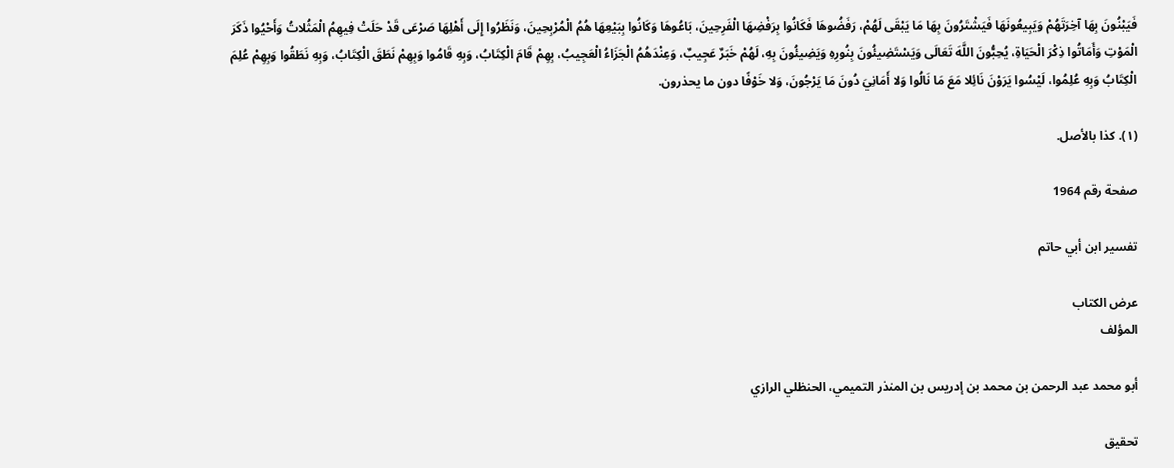فَيَبْنُونَ بِهَا آخِرَتَهُمْ وَيَبِيعُونَهَا فَيَشْتَرُونَ بِهَا مَا يَبْقَى لَهُمْ، رَفَضُوهَا فَكَانُوا بِرَفْضِهَا الْفَرِحِينَ، بَاعُوهَا وَكَانُوا بِبَيْعِهَا هُمُ الْمُرْبِحِينَ، وَنَظَرُوا إِلَى أَهْلِهَا صَرْعَى قَدْ حَلَتْ فِيهِمُ الْمَثُلاتُ وَأَحْيُوا ذَكَرَ الْمَوْتِ وَأَمَاتُوا ذِكْرَ الْحَيَاةِ، يُحِبُّونَ اللَّهَ تَعَالَى وَيَسْتَضِيئُونَ بِنُورِهِ وَيَضِيئُونَ بِهِ، لَهُمْ خَبَرٌ عَجِيبٌ، وَعِنْدَهُمُ الْجَزَاءُ الْعَجِيبُ، بِهِمْ قَامَ الْكِتَابُ، وَبِهِ قَامُوا وَبِهِمْ نَطَقَ الْكِتَابُ، وَبِهِ نَطَقُوا وَبِهِمْ عُلِمَ الْكِتَابُ وَبِهِ عُلِمُوا، لَيْسُوا يَرَوْنَ نَائِلا مَعَ مَا نَالُوا وَلا أَمَانِيَ دُونَ مَا يَرْجُونَ، وَلا خَوْفًا دون ما يحذرون.

(١). كذا بالأصل.

صفحة رقم 1964

تفسير ابن أبي حاتم

عرض الكتاب
المؤلف

أبو محمد عبد الرحمن بن محمد بن إدريس بن المنذر التميمي، الحنظلي الرازي

تحقيق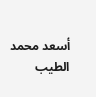أسعد محمد الطيب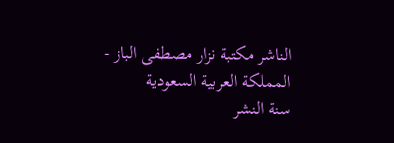الناشر مكتبة نزار مصطفى الباز - المملكة العربية السعودية
سنة النشر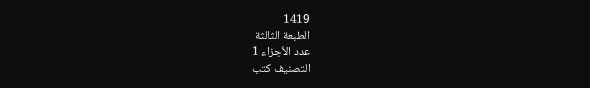1419
الطبعة الثالثة
عدد الأجزاء 1
التصنيف كتب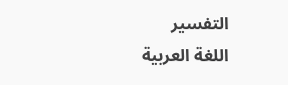التفسير
اللغة العربية